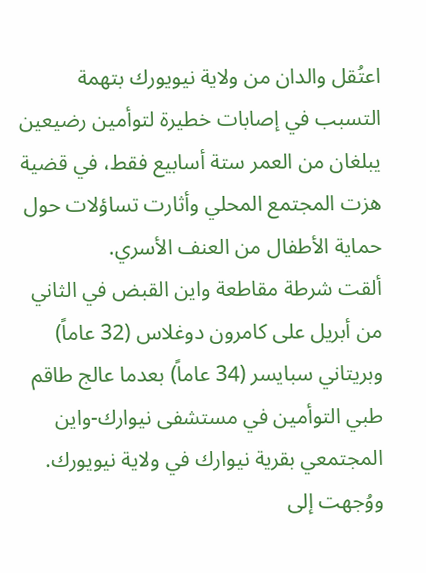اعتُقل والدان من ولاية نيويورك بتهمة التسبب في إصابات خطيرة لتوأمين رضيعين يبلغان من العمر ستة أسابيع فقط، في قضية هزت المجتمع المحلي وأثارت تساؤلات حول حماية الأطفال من العنف الأسري.
ألقت شرطة مقاطعة واين القبض في الثاني من أبريل على كامرون دوغلاس (32 عاماً) وبريتاني سبايسر (34 عاماً) بعدما عالج طاقم طبي التوأمين في مستشفى نيوارك-واين المجتمعي بقرية نيوارك في ولاية نيويورك. ووُجهت إلى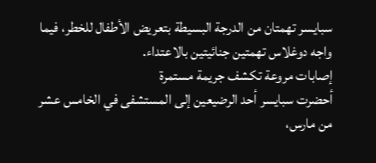سبايسر تهمتان من الدرجة البسيطة بتعريض الأطفال للخطر، فيما واجه دوغلاس تهمتين جنائيتين بالاعتداء.
إصابات مروعة تكشف جريمة مستمرة
أحضرت سبايسر أحد الرضيعين إلى المستشفى في الخامس عشر من مارس،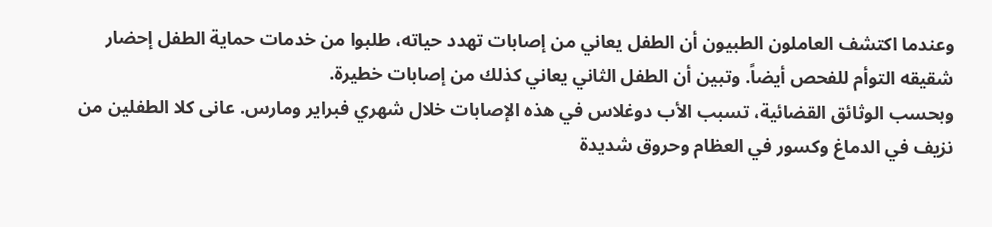وعندما اكتشف العاملون الطبيون أن الطفل يعاني من إصابات تهدد حياته، طلبوا من خدمات حماية الطفل إحضار شقيقه التوأم للفحص أيضاً. وتبين أن الطفل الثاني يعاني كذلك من إصابات خطيرة.
وبحسب الوثائق القضائية، تسبب الأب دوغلاس في هذه الإصابات خلال شهري فبراير ومارس. عانى كلا الطفلين من نزيف في الدماغ وكسور في العظام وحروق شديدة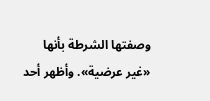وصفتها الشرطة بأنها «غير عرضية». وأظهر أحد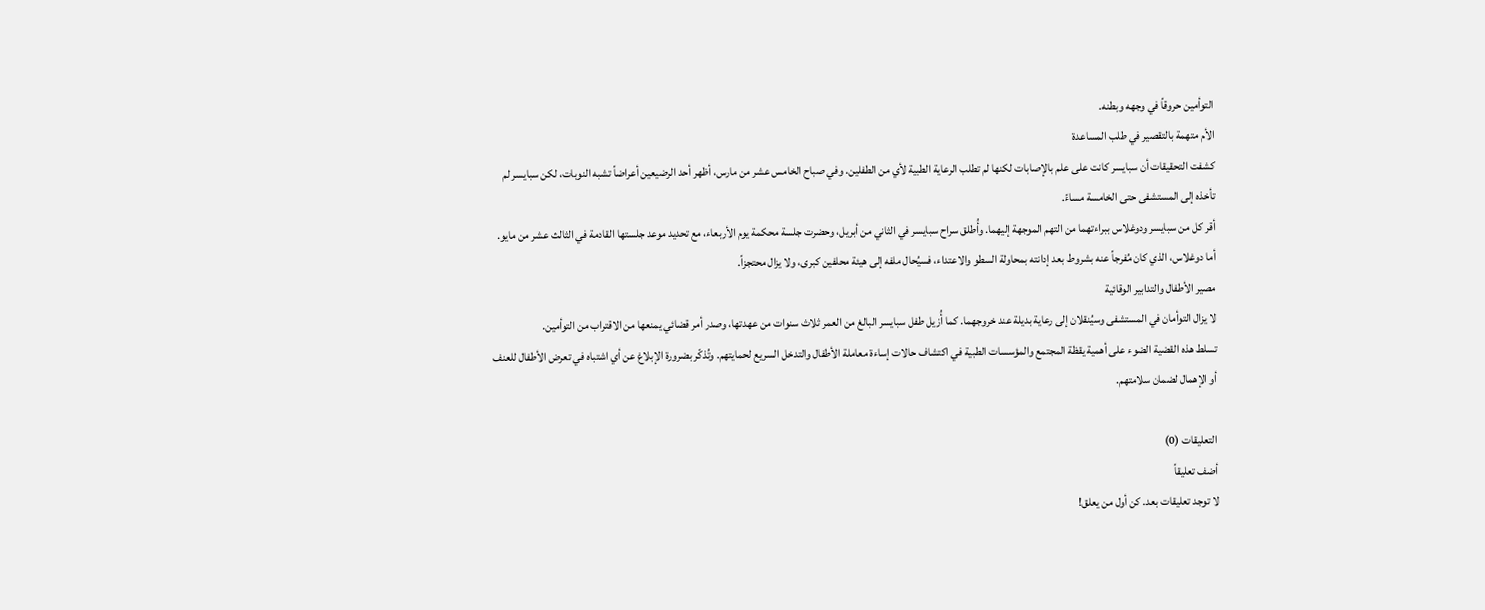التوأمين حروقاً في وجهه وبطنه.
الأم متهمة بالتقصير في طلب المساعدة
كشفت التحقيقات أن سبايسر كانت على علم بالإصابات لكنها لم تطلب الرعاية الطبية لأي من الطفلين. وفي صباح الخامس عشر من مارس، أظهر أحد الرضيعين أعراضاً تشبه النوبات، لكن سبايسر لم تأخذه إلى المستشفى حتى الخامسة مساءً.
أقر كل من سبايسر ودوغلاس ببراءتهما من التهم الموجهة إليهما. وأُطلق سراح سبايسر في الثاني من أبريل، وحضرت جلسة محكمة يوم الأربعاء، مع تحديد موعد جلستها القادمة في الثالث عشر من مايو. أما دوغلاس، الذي كان مُفرجاً عنه بشروط بعد إدانته بمحاولة السطو والاعتداء، فسيُحال ملفه إلى هيئة محلفين كبرى، ولا يزال محتجزاً.
مصير الأطفال والتدابير الوقائية
لا يزال التوأمان في المستشفى وسيُنقلان إلى رعاية بديلة عند خروجهما. كما أُزيل طفل سبايسر البالغ من العمر ثلاث سنوات من عهدتها، وصدر أمر قضائي يمنعها من الاقتراب من التوأمين.
تسلط هذه القضية الضوء على أهمية يقظة المجتمع والمؤسسات الطبية في اكتشاف حالات إساءة معاملة الأطفال والتدخل السريع لحمايتهم. وتُذكّر بضرورة الإبلاغ عن أي اشتباه في تعرض الأطفال للعنف أو الإهمال لضمان سلامتهم.

التعليقات (0)
أضف تعليقاً
لا توجد تعليقات بعد. كن أول من يعلق!